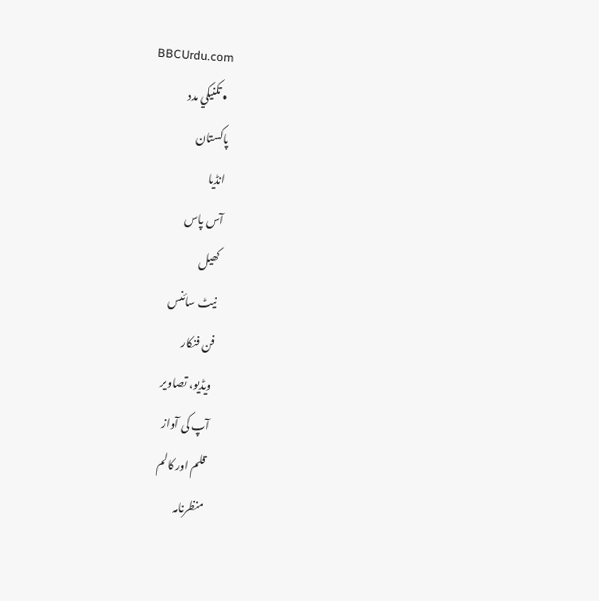BBCUrdu.com
  • تکنيکي مدد
پاکستان
انڈیا
آس پاس
کھیل
نیٹ سائنس
فن فنکار
ویڈیو، تصاویر
آپ کی آواز
قلم اور کالم
منظرنامہ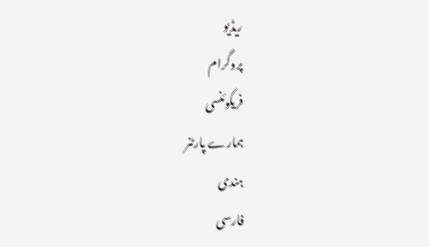ریڈیو
پروگرام
فریکوئنسی
ہمارے پارٹنر
ہندی
فارسی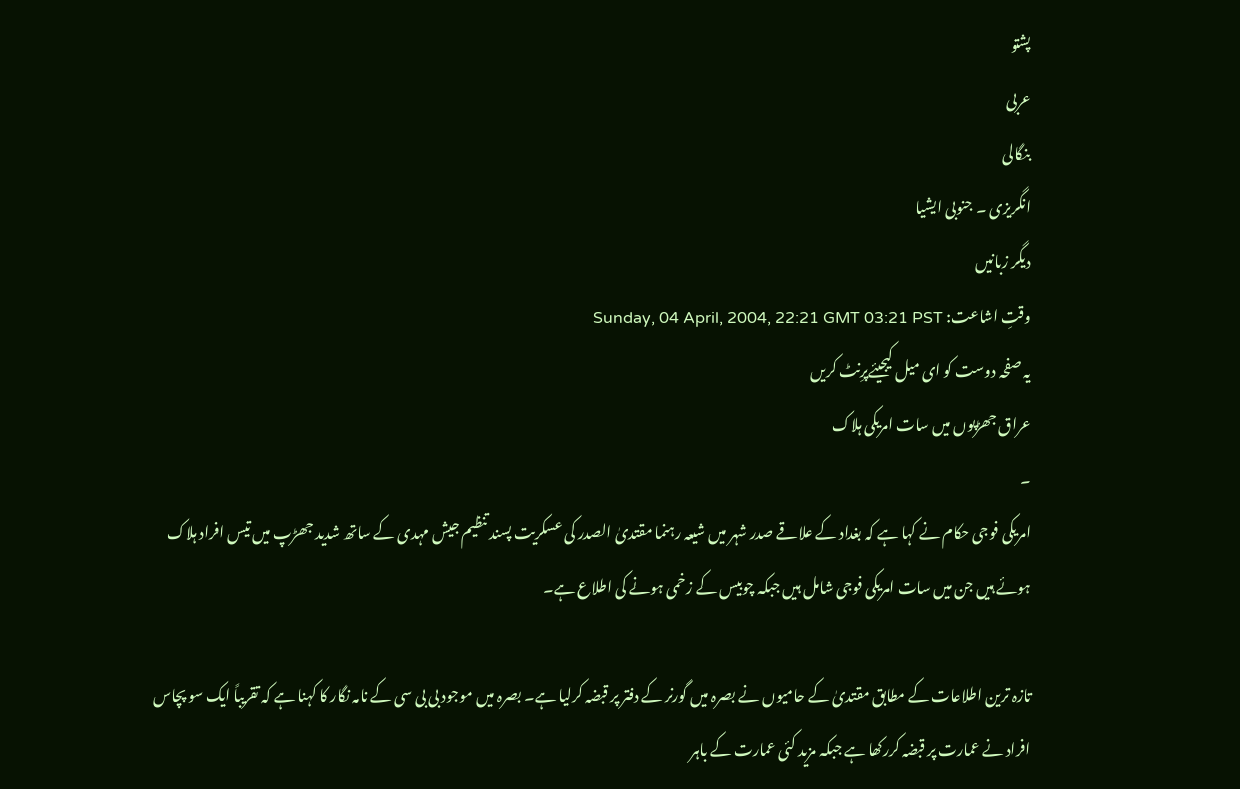پشتو
عربی
بنگالی
انگریزی ۔ جنوبی ایشیا
دیگر زبانیں
وقتِ اشاعت: Sunday, 04 April, 2004, 22:21 GMT 03:21 PST
یہ صفحہ دوست کو ای میل کیجیئےپرِنٹ کریں
عراق جھڑپوں میں سات امریکی ہلاک
۔
امریکی فوجی حکام نے کہا ہے کہ بغداد کے علاقے صدر شہر میں شیعہ رہنما مقتدیٰ الصدر کی عسکریت پسند تنظیم جیش مہدی کے ساتھ شدید جھڑپ میں تیس افراد ہلاک ہوئے ہیں جن میں سات امریکی فوجی شامل ہیں جبکہ چوبیس کے زخمی ہونے کی اطلاع ہے۔

تازہ ترین اطلاعات کے مطابق مقتدیٰ کے حامیوں نے بصرہ میں گورنر کے دفتر پر قبضہ کرلیا ہے۔ بصرہ میں موجود بی بی سی کے نامہ نگار کا کہنا ہے کہ تقریباً ایک سو پچاس افراد نے عمارت پر قبضہ کررکھا ہے جبکہ مزید کئی عمارت کے باہر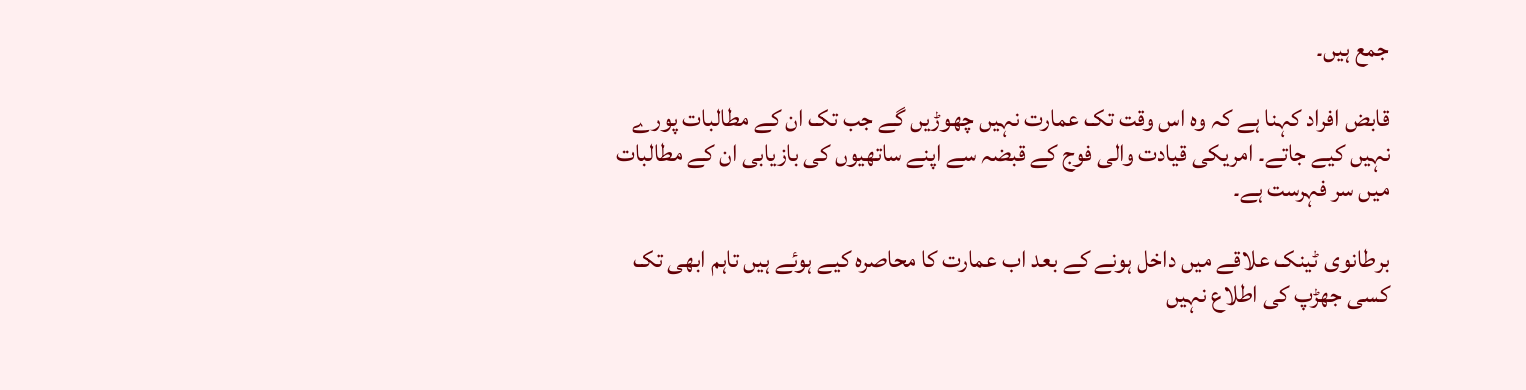جمع ہیں۔

قابض افراد کہنا ہے کہ وہ اس وقت تک عمارت نہیں چھوڑیں گے جب تک ان کے مطالبات پورے نہیں کیے جاتے۔ امریکی قیادت والی فوج کے قبضہ سے اپنے ساتھیوں کی بازیابی ان کے مطالبات میں سر فہرست ہے۔

برطانوی ٹینک علاقے میں داخل ہونے کے بعد اب عمارت کا محاصرہ کیے ہوئے ہیں تاہم ابھی تک کسی جھڑپ کی اطلاع نہیں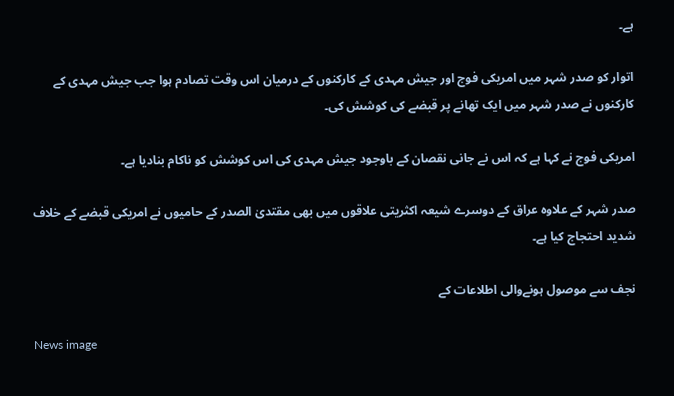ہے۔

اتوار کو صدر شہر میں امریکی فوج اور جیش مہدی کے کارکنوں کے درمیان اس وقت تصادم ہوا جب جیش مہدی کے کارکنوں نے صدر شہر میں ایک تھانے پر قبضے کی کوشش کی۔

امریکی فوج نے کہا ہے کہ اس نے جانی نقصان کے باوجود جیش مہدی کی اس کوشش کو ناکام بنادیا ہے۔

صدر شہر کے علاوہ عراق کے دوسرے شیعہ اکثریتی علاقوں میں بھی مقتدیٰ الصدر کے حامیوں نے امریکی قبضے کے خلاف شدید احتجاج کیا ہے۔

نجف سے موصول ہونےوالی اطلاعات کے

News image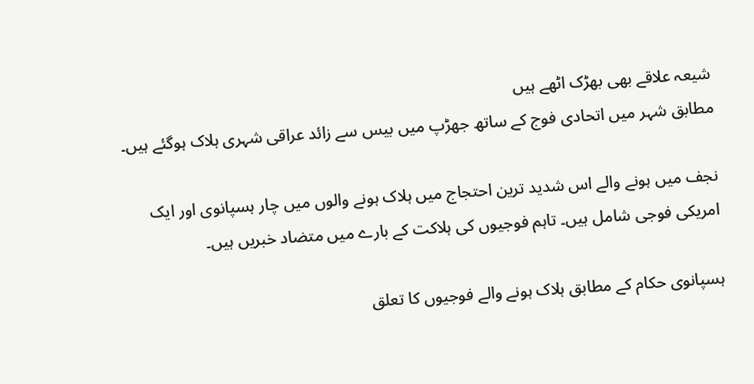شیعہ علاقے بھی بھڑک اٹھے ہیں
مطابق شہر میں اتحادی فوج کے ساتھ جھڑپ میں بیس سے زائد عراقی شہری ہلاک ہوگئے ہیں۔

نجف میں ہونے والے اس شدید ترین احتجاج میں ہلاک ہونے والوں میں چار ہسپانوی اور ایک امریکی فوجی شامل ہیں۔ تاہم فوجیوں کی ہلاکت کے بارے میں متضاد خبریں ہیں۔

ہسپانوی حکام کے مطابق ہلاک ہونے والے فوجیوں کا تعلق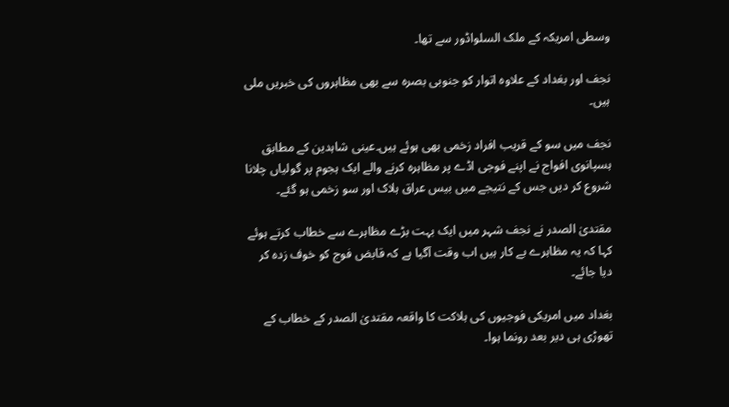وسطی امریکہ کے ملک السلواڈور سے تھا۔

نجف اور بغداد کے علاوہ اتوار کو جنوبی بصرہ سے بھی مظاہروں کی خبریں ملی ہیں۔

نجف میں سو کے قریب افراد زخمی بھی ہوئے ہیں۔عینی شاہدین کے مطابق ہسپانوی افواج نے اپنے فوجی اڈے پر مظاہرہ کرنے والے ایک ہجوم پر گولیاں چلانا شروع کر دیں جس کے نتیجے میں بیس عراق ہلاک اور سو زخمی ہو گئے۔

مقتدیٰ الصدر نے نجف شہر میں ایک بہت بڑے مظاہرے سے خطاب کرتے ہوئے کہا کہ یہ مظاہرے بے کار ہیں اب وقت آگیا ہے کہ قابض فوج کو خوف زدہ کر دیا جائے۔

بغداد میں امریکی فوجیوں کی ہلاکت کا واقعہ مقتدیٰ الصدر کے خطاب کے تھوڑی ہی دیر بعد رونما ہوا۔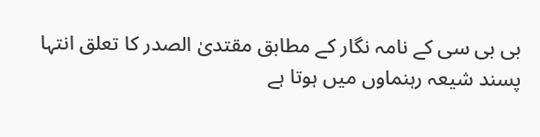بی بی سی کے نامہ نگار کے مطابق مقتدیٰ الصدر کا تعلق انتہا پسند شیعہ رہنماوں میں ہوتا ہے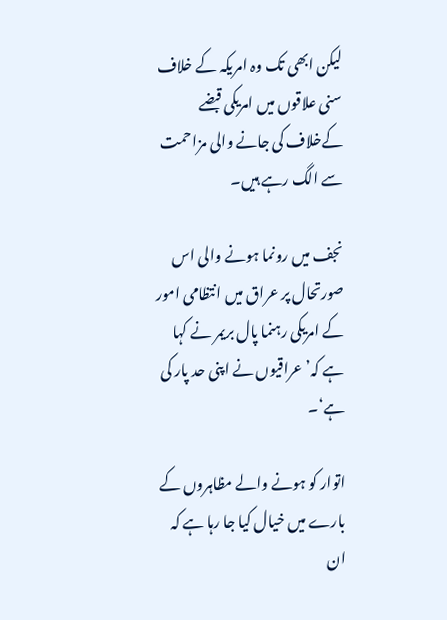لیکن ابھی تک وہ امریکہ کے خلاف سنی علاقوں میں امریکی قبضے کےخلاف کی جانے والی مزاحمت سے الگ رہے ہیں۔

نجف میں رونما ہونے والی اس صورتحال پر عراق میں انتظامی امور کے امریکی رہنما پال بریمر نے کہا ہے کہ’ عراقیوں نے اپنی حد پار کی ہے‘۔

اتوار کو ہونے والے مظاہروں کے بارے میں خیال کیا جا رہا ہے کہ ان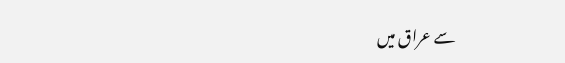سے عراق میں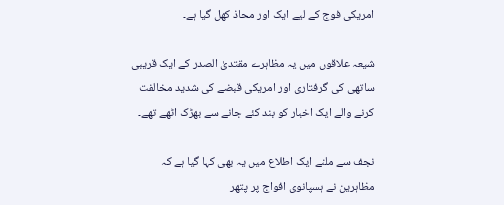امریکی فوج کے لیے ایک اور محاذ کھل گیا ہے۔

شیعہ علاقوں میں یہ مظاہرے مقتدیٰ الصدر کے ایک قریبی ساتھی کی گرفتاری اور امریکی قبضے کی شدید مخالفت کرنے والے ایک اخبار کو بند کئے جانے سے بھڑک اٹھے تھے۔

نجف سے ملنے ایک اطلاع میں یہ بھی کہا گیا ہے کہ مظاہرین نے ہسپانوی افواج پر پتھر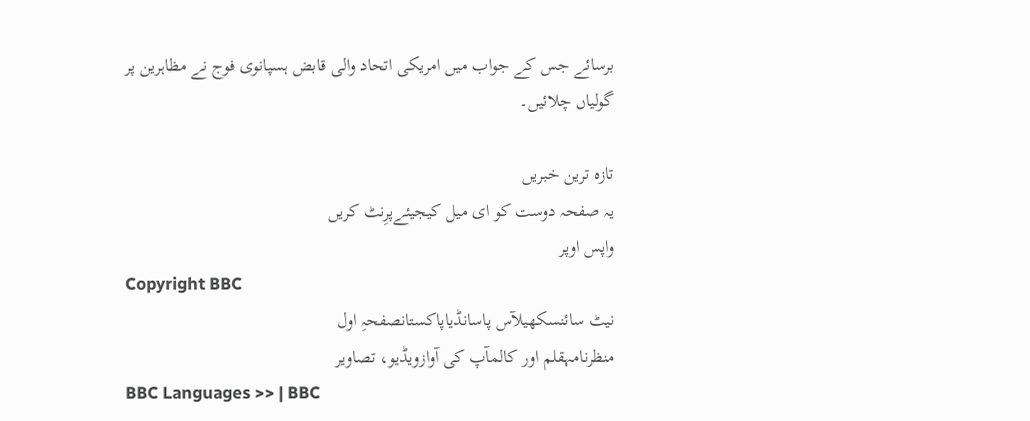برسائے جس کے جواب میں امریکی اتحاد والی قابض ہسپانوی فوج نے مظاہرین پر گولیاں چلائیں۔

تازہ ترین خبریں
یہ صفحہ دوست کو ای میل کیجیئےپرِنٹ کریں
واپس اوپر
Copyright BBC
نیٹ سائنسکھیلآس پاسانڈیاپاکستانصفحہِ اول
منظرنامہقلم اور کالمآپ کی آوازویڈیو، تصاویر
BBC Languages >> | BBC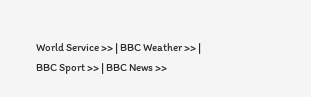World Service >> | BBC Weather >> | BBC Sport >> | BBC News >>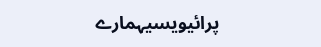پرائیویسیہمارے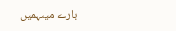بارے میںہمیں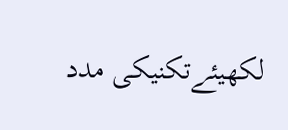لکھیئےتکنیکی مدد